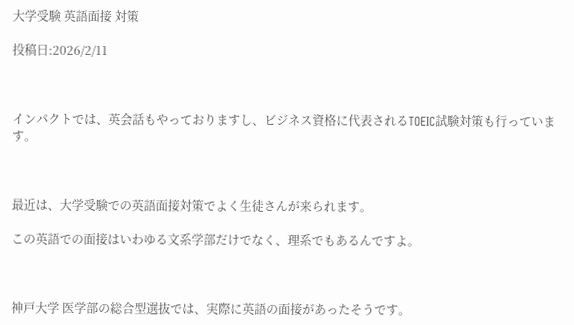大学受験 英語面接 対策

投稿日:2026/2/11



インパクトでは、英会話もやっておりますし、ビジネス資格に代表されるTOEIC試験対策も行っています。



最近は、大学受験での英語面接対策でよく生徒さんが来られます。

この英語での面接はいわゆる文系学部だけでなく、理系でもあるんですよ。



神戸大学 医学部の総合型選抜では、実際に英語の面接があったそうです。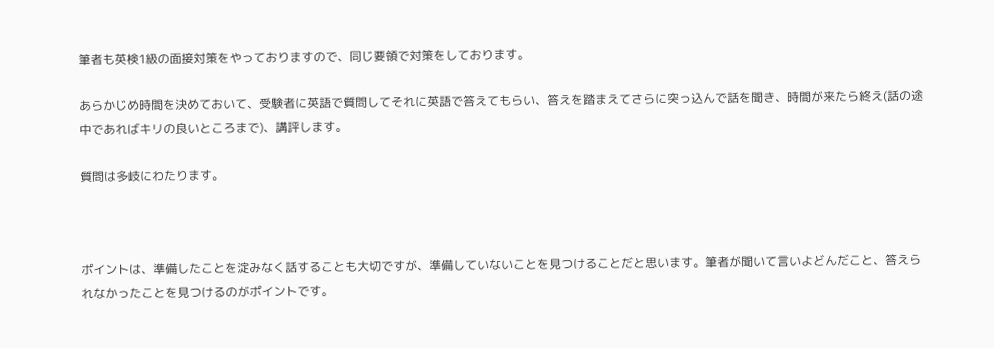筆者も英検1級の面接対策をやっておりますので、同じ要領で対策をしております。

あらかじめ時間を決めておいて、受験者に英語で質問してそれに英語で答えてもらい、答えを踏まえてさらに突っ込んで話を聞き、時間が来たら終え(話の途中であればキリの良いところまで)、講評します。

質問は多岐にわたります。



ポイントは、準備したことを淀みなく話することも大切ですが、準備していないことを見つけることだと思います。筆者が聞いて言いよどんだこと、答えられなかったことを見つけるのがポイントです。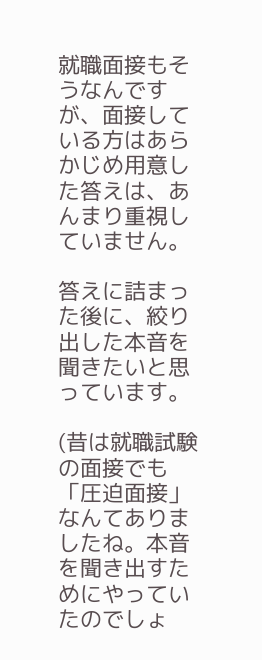就職面接もそうなんですが、面接している方はあらかじめ用意した答えは、あんまり重視していません。

答えに詰まった後に、絞り出した本音を聞きたいと思っています。

(昔は就職試験の面接でも「圧迫面接」なんてありましたね。本音を聞き出すためにやっていたのでしょ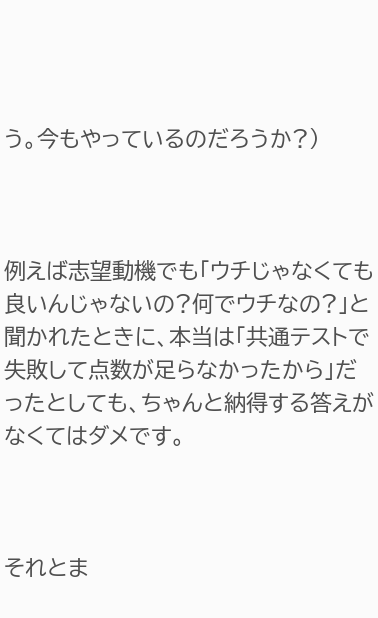う。今もやっているのだろうか?)



例えば志望動機でも「ウチじゃなくても良いんじゃないの?何でウチなの?」と聞かれたときに、本当は「共通テストで失敗して点数が足らなかったから」だったとしても、ちゃんと納得する答えがなくてはダメです。



それとま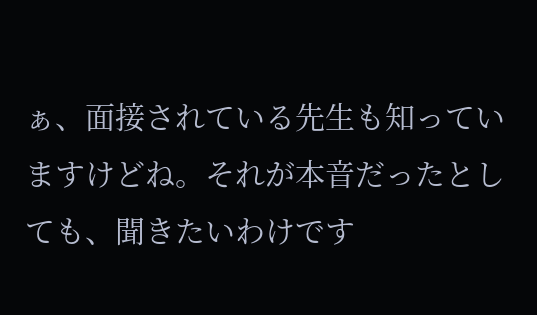ぁ、面接されている先生も知っていますけどね。それが本音だったとしても、聞きたいわけです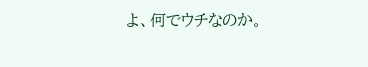よ、何でウチなのか。